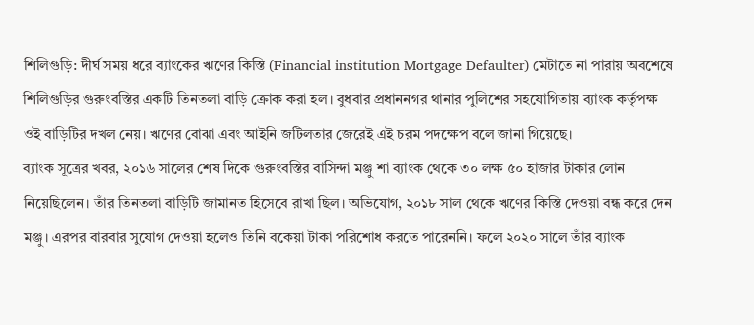শিলিগুড়ি: দীর্ঘ সময় ধরে ব্যাংকের ঋণের কিস্তি (Financial institution Mortgage Defaulter) মেটাতে না পারায় অবশেষে শিলিগুড়ির গুরুংবস্তির একটি তিনতলা বাড়ি ক্রোক করা হল। বুধবার প্রধাননগর থানার পুলিশের সহযোগিতায় ব্যাংক কর্তৃপক্ষ ওই বাড়িটির দখল নেয়। ঋণের বোঝা এবং আইনি জটিলতার জেরেই এই চরম পদক্ষেপ বলে জানা গিয়েছে।
ব্যাংক সূত্রের খবর, ২০১৬ সালের শেষ দিকে গুরুংবস্তির বাসিন্দা মঞ্জু শা ব্যাংক থেকে ৩০ লক্ষ ৫০ হাজার টাকার লোন নিয়েছিলেন। তাঁর তিনতলা বাড়িটি জামানত হিসেবে রাখা ছিল। অভিযোগ, ২০১৮ সাল থেকে ঋণের কিস্তি দেওয়া বন্ধ করে দেন মঞ্জু। এরপর বারবার সুযোগ দেওয়া হলেও তিনি বকেয়া টাকা পরিশোধ করতে পারেননি। ফলে ২০২০ সালে তাঁর ব্যাংক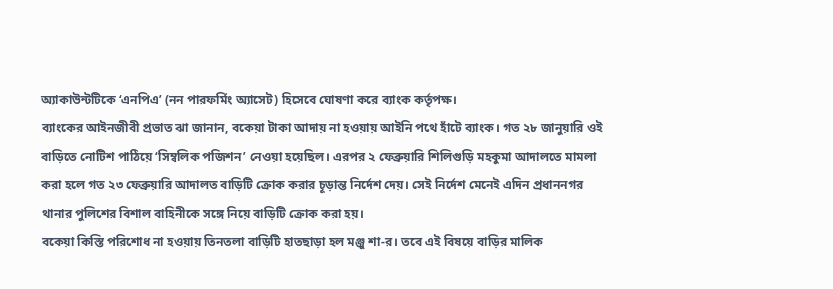অ্যাকাউন্টটিকে ‘এনপিএ’ (নন পারফর্মিং অ্যাসেট) হিসেবে ঘোষণা করে ব্যাংক কর্তৃপক্ষ।
ব্যাংকের আইনজীবী প্রভাত ঝা জানান, বকেয়া টাকা আদায় না হওয়ায় আইনি পথে হাঁটে ব্যাংক। গত ২৮ জানুয়ারি ওই বাড়িতে নোটিশ পাঠিয়ে ‘সিম্বলিক পজিশন’ নেওয়া হয়েছিল। এরপর ২ ফেব্রুয়ারি শিলিগুড়ি মহকুমা আদালতে মামলা করা হলে গত ২৩ ফেব্রুয়ারি আদালত বাড়িটি ক্রোক করার চূড়ান্ত নির্দেশ দেয়। সেই নির্দেশ মেনেই এদিন প্রধাননগর থানার পুলিশের বিশাল বাহিনীকে সঙ্গে নিয়ে বাড়িটি ক্রোক করা হয়।
বকেয়া কিস্তি পরিশোধ না হওয়ায় তিনতলা বাড়িটি হাতছাড়া হল মঞ্জু শা-র। তবে এই বিষয়ে বাড়ির মালিক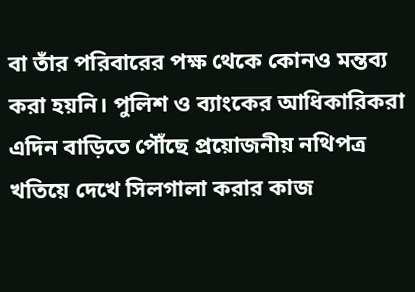বা তাঁর পরিবারের পক্ষ থেকে কোনও মন্তব্য করা হয়নি। পুলিশ ও ব্যাংকের আধিকারিকরা এদিন বাড়িতে পৌঁছে প্রয়োজনীয় নথিপত্র খতিয়ে দেখে সিলগালা করার কাজ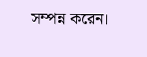সম্পন্ন করেন।